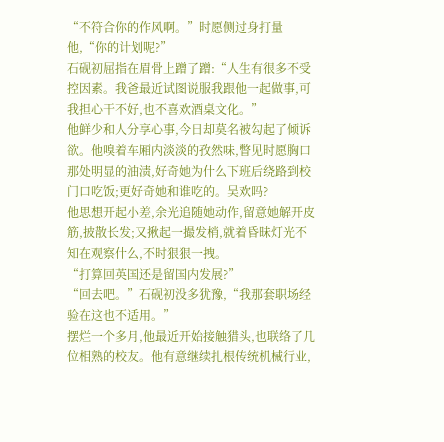“不符合你的作风啊。”时愿侧过身打量他,“你的计划呢?”
石砚初屈指在眉骨上蹭了蹭:“人生有很多不受控因素。我爸最近试图说服我跟他一起做事,可我担心干不好,也不喜欢酒桌文化。”
他鲜少和人分享心事,今日却莫名被勾起了倾诉欲。他嗅着车厢内淡淡的孜然味,瞥见时愿胸口那处明显的油渍,好奇她为什么下班后绕路到校门口吃饭;更好奇她和谁吃的。吴欢吗?
他思想开起小差,余光追随她动作,留意她解开皮筋,披散长发;又揪起一撮发梢,就着昏昧灯光不知在观察什么,不时狠狠一拽。
“打算回英国还是留国内发展?”
“回去吧。”石砚初没多犹豫,“我那套职场经验在这也不适用。”
摆烂一个多月,他最近开始接触猎头,也联络了几位相熟的校友。他有意继续扎根传统机械行业,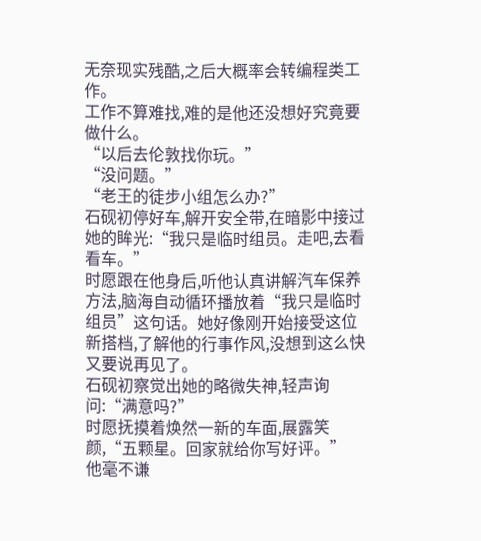无奈现实残酷,之后大概率会转编程类工作。
工作不算难找,难的是他还没想好究竟要做什么。
“以后去伦敦找你玩。”
“没问题。”
“老王的徒步小组怎么办?”
石砚初停好车,解开安全带,在暗影中接过她的眸光:“我只是临时组员。走吧,去看看车。”
时愿跟在他身后,听他认真讲解汽车保养方法,脑海自动循环播放着“我只是临时组员”这句话。她好像刚开始接受这位新搭档,了解他的行事作风,没想到这么快又要说再见了。
石砚初察觉出她的略微失神,轻声询问:“满意吗?”
时愿抚摸着焕然一新的车面,展露笑颜,“五颗星。回家就给你写好评。”
他毫不谦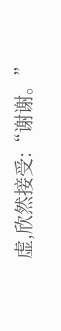虚,欣然接受:“谢谢。”